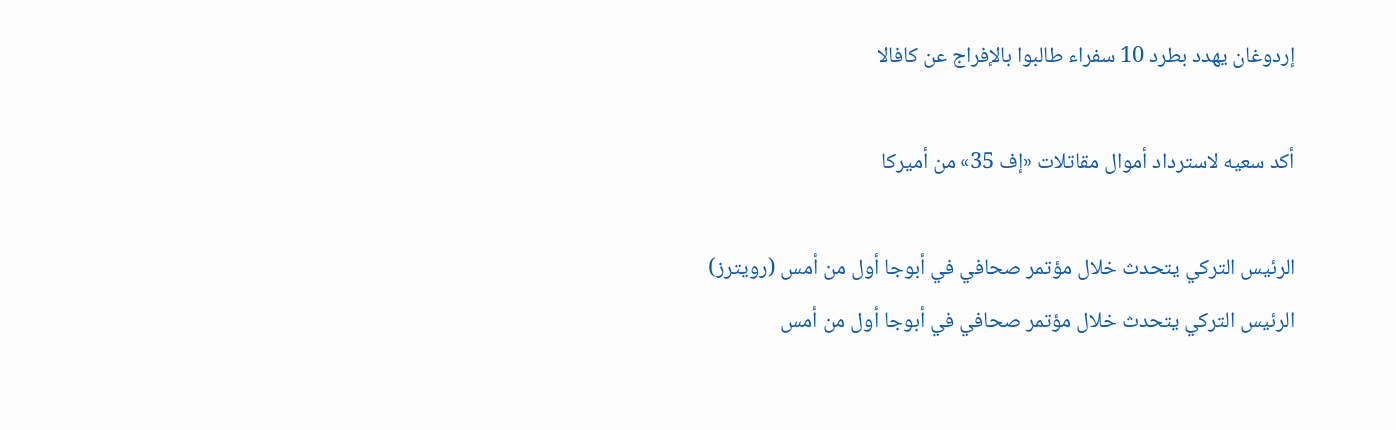إردوغان يهدد بطرد 10 سفراء طالبوا بالإفراج عن كافالا

أكد سعيه لاسترداد أموال مقاتلات «إف 35» من أميركا

الرئيس التركي يتحدث خلال مؤتمر صحافي في أبوجا أول من أمس (رويترز)
الرئيس التركي يتحدث خلال مؤتمر صحافي في أبوجا أول من أمس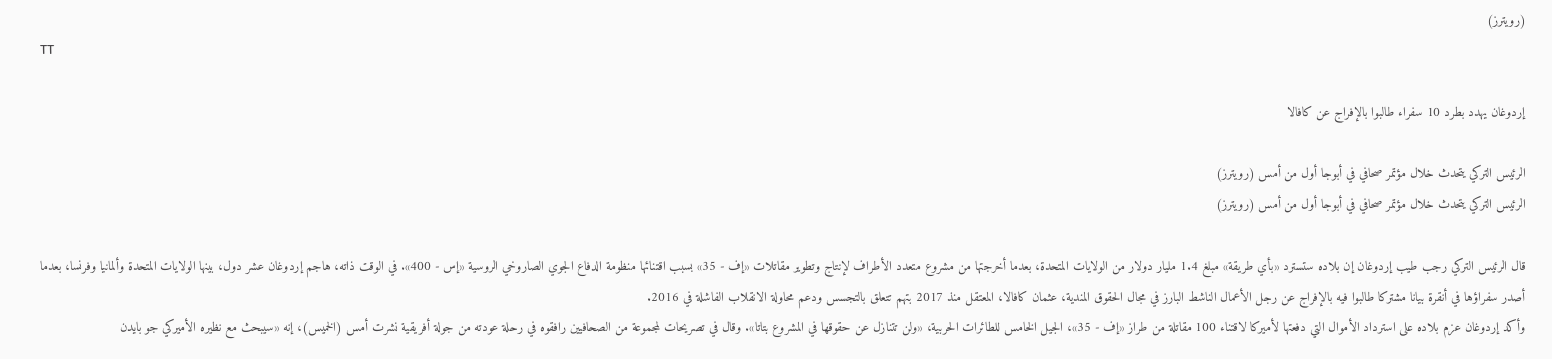(رويترز)
TT

إردوغان يهدد بطرد 10 سفراء طالبوا بالإفراج عن كافالا

الرئيس التركي يتحدث خلال مؤتمر صحافي في أبوجا أول من أمس (رويترز)
الرئيس التركي يتحدث خلال مؤتمر صحافي في أبوجا أول من أمس (رويترز)

قال الرئيس التركي رجب طيب إردوغان إن بلاده ستسترد «بأي طريقة» مبلغ 1.4 مليار دولار من الولايات المتحدة، بعدما أخرجتها من مشروع متعدد الأطراف لإنتاج وتطوير مقاتلات «إف - 35» بسبب اقتنائها منظومة الدفاع الجوي الصاروخي الروسية «إس - 400». في الوقت ذاته، هاجم إردوغان عشر دول، بينها الولايات المتحدة وألمانيا وفرنسا، بعدما أصدر سفراؤها في أنقرة بيانا مشتركا طالبوا فيه بالإفراج عن رجل الأعمال الناشط البارز في مجال الحقوق المندية، عثمان كافالا، المعتقل منذ 2017 بتهم تتعلق بالتجسس ودعم محاولة الانقلاب الفاشلة في 2016.
وأكد إردوغان عزم بلاده على استرداد الأموال التي دفعتها لأميركا لاقتناء 100 مقاتلة من طراز «إف - 35»، الجيل الخامس للطائرات الحربية، «ولن تتنازل عن حقوقها في المشروع بتاتا». وقال في تصريحات لمجموعة من الصحافيين رافقوه في رحلة عودته من جولة أفريقية نشرت أمس (الخميس)، إنه «سيبحث مع نظيره الأميركي جو بايدن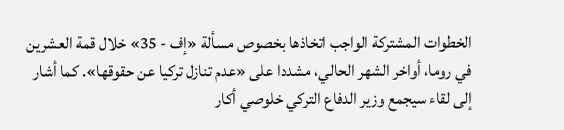الخطوات المشتركة الواجب اتخاذها بخصوص مسألة «إف - 35» خلال قمة العشرين في روما، أواخر الشهر الحالي، مشددا على «عدم تنازل تركيا عن حقوقها». كما أشار إلى لقاء سيجمع وزير الدفاع التركي خلوصي أكار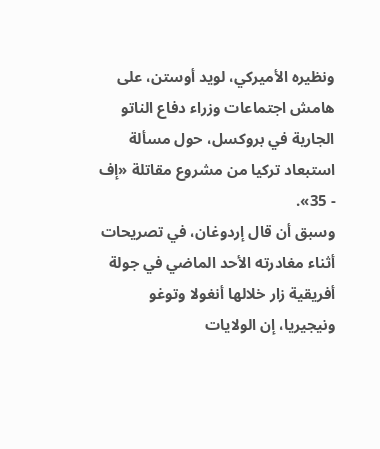ونظيره الأميركي، لويد أوستن، على هامش اجتماعات وزراء دفاع الناتو الجارية في بروكسل، حول مسألة استبعاد تركيا من مشروع مقاتلة «إف - 35».
وسبق أن قال إردوغان، في تصريحات أثناء مغادرته الأحد الماضي في جولة أفريقية زار خلالها أنغولا وتوغو ونيجيريا، إن الولايات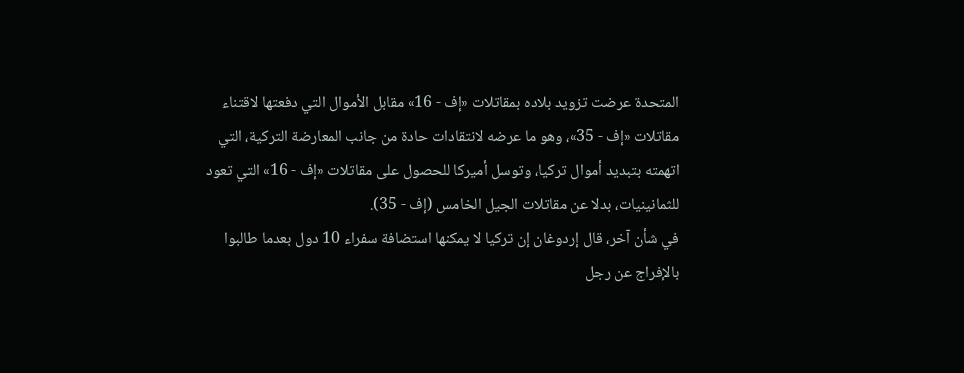المتحدة عرضت تزويد بلاده بمقاتلات «إف - 16» مقابل الأموال التي دفعتها لاقتناء مقاتلات «إف - 35»، وهو ما عرضه لانتقادات حادة من جانب المعارضة التركية، التي اتهمته بتبديد أموال تركيا، وتوسل أميركا للحصول على مقاتلات «إف - 16» التي تعود للثمانينيات، بدلا عن مقاتلات الجيل الخامس (إف - 35).
في شأن آخر، قال إردوغان إن تركيا لا يمكنها استضافة سفراء 10 دول بعدما طالبوا بالإفراج عن رجل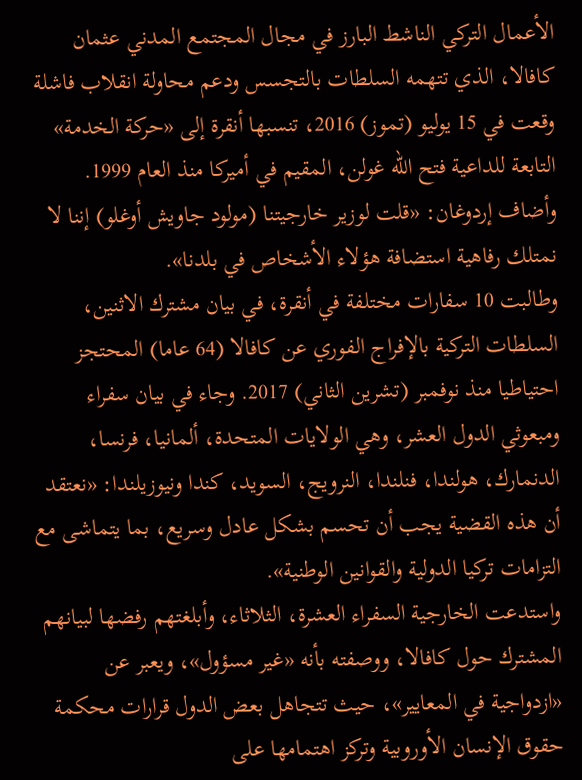الأعمال التركي الناشط البارز في مجال المجتمع المدني عثمان كافالا، الذي تتهمه السلطات بالتجسس ودعم محاولة انقلاب فاشلة وقعت في 15 يوليو (تموز) 2016، تنسبها أنقرة إلى «حركة الخدمة» التابعة للداعية فتح الله غولن، المقيم في أميركا منذ العام 1999. وأضاف إردوغان: «قلت لوزير خارجيتنا (مولود جاويش أوغلو) إننا لا نمتلك رفاهية استضافة هؤلاء الأشخاص في بلدنا».
وطالبت 10 سفارات مختلفة في أنقرة، في بيان مشترك الاثنين، السلطات التركية بالإفراج الفوري عن كافالا (64 عاما) المحتجز احتياطيا منذ نوفمبر (تشرين الثاني) 2017. وجاء في بيان سفراء ومبعوثي الدول العشر، وهي الولايات المتحدة، ألمانيا، فرنسا، الدنمارك، هولندا، فنلندا، النرويج، السويد، كندا ونيوزيلندا: «نعتقد أن هذه القضية يجب أن تحسم بشكل عادل وسريع، بما يتماشى مع التزامات تركيا الدولية والقوانين الوطنية».
واستدعت الخارجية السفراء العشرة، الثلاثاء، وأبلغتهم رفضها لبيانهم المشترك حول كافالا، ووصفته بأنه «غير مسؤول»، ويعبر عن «ازدواجية في المعايير»، حيث تتجاهل بعض الدول قرارات محكمة حقوق الإنسان الأوروبية وتركز اهتمامها على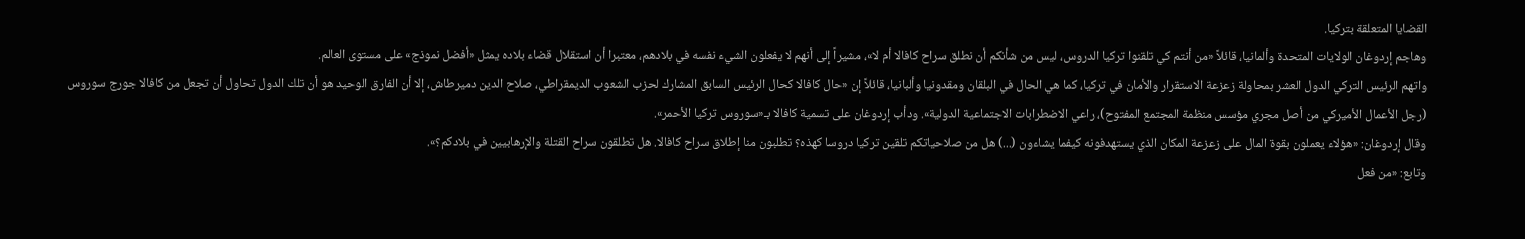القضايا المتعلقة بتركيا.
وهاجم إردوغان الولايات المتحدة وألمانيا، قائلاً «من أنتم كي تلقنوا تركيا الدروس، ليس من شأنكم أن نطلق سراح كافالا أم لا»، مشيراً إلى أنهم لا يفعلون الشيء نفسه في بلادهم، معتبرا أن استقلال قضاء بلاده يمثل «أفضل نموذج» على مستوى العالم.
واتهم الرئيس التركي الدول العشر بمحاولة زعزعة الاستقرار والأمان في تركيا، كما هي الحال في البلقان ومقدونيا وألبانيا، قائلاً إن «حال كافالا كحال الرئيس السابق المشارك لحزب الشعوب الديمقراطي، صلاح الدين دميرطاش، إلا أن الفارق الوحيد هو أن تلك الدول تحاول أن تجعل من كافالا جورج سوروس (رجل الأعمال الأميركي من أصل مجري مؤسس منظمة المجتمع المفتوح)، راعي الاضطرابات الاجتماعية الدولية». ودأب إردوغان على تسمية كافالا بـ«سوروس تركيا الأحمر».
وقال إردوغان: «هؤلاء يعملون بقوة المال على زعزعة المكان الذي يستهدفونه كيفما يشاءون (...) هل من صلاحياتكم تلقين تركيا دروسا كهذه؟ تطلبون منا إطلاق سراح كافالا. هل تطلقون سراح القتلة والإرهابيين في بلادكم؟».
وتابع: «من فعل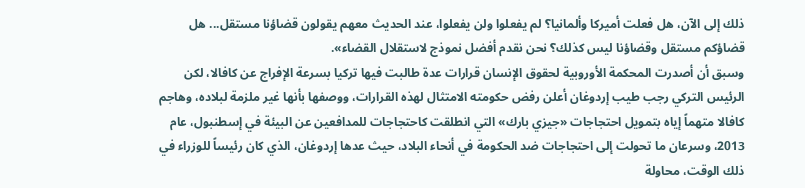ذلك إلى الآن، هل فعلت أميركا وألمانيا؟ لم يفعلوا ولن يفعلوا، عند الحديث معهم يقولون قضاؤنا مستقل... هل قضاؤكم مستقل وقضاؤنا ليس كذلك؟ نحن نقدم أفضل نموذج لاستقلال القضاء».
وسبق أن أصدرت المحكمة الأوروبية لحقوق الإنسان قرارات عدة طالبت فيها تركيا بسرعة الإفراج عن كافالا، لكن الرئيس التركي رجب طيب إردوغان أعلن رفض حكومته الامتثال لهذه القرارات، ووصفها بأنها غير ملزمة لبلاده، وهاجم كافالا متهماً إياه بتمويل احتجاجات «جيزي بارك» التي انطلقت كاحتجاجات للمدافعين عن البيئة في إسطنبول، عام 2013، وسرعان ما تحولت إلى احتجاجات ضد الحكومة في أنحاء البلاد، حيث عدها إردوغان، الذي كان رئيساً للوزراء في ذلك الوقت، محاولة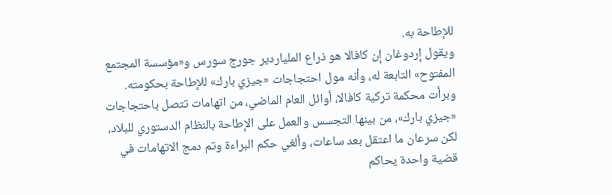للإطاحة به.
ويقول إردوغان إن كافالا هو ذراع الملياردير جورج سورس و«مؤسسة المجتمع المفتوح» التابعة له، وأنه مول احتجاجات «جيزي بارك» للإطاحة بحكومته. وبرأت محكمة تركية كافالا، أوائل العام الماضي، من اتهامات تتصل باحتجاجات «جيزي بارك»، من بينها التجسس والعمل على الإطاحة بالنظام الدستوري للبلاد، لكن سرعان ما اعتقل بعد ساعات، وألغي حكم البراءة وتم دمج الاتهامات في قضية واحدة يحاكم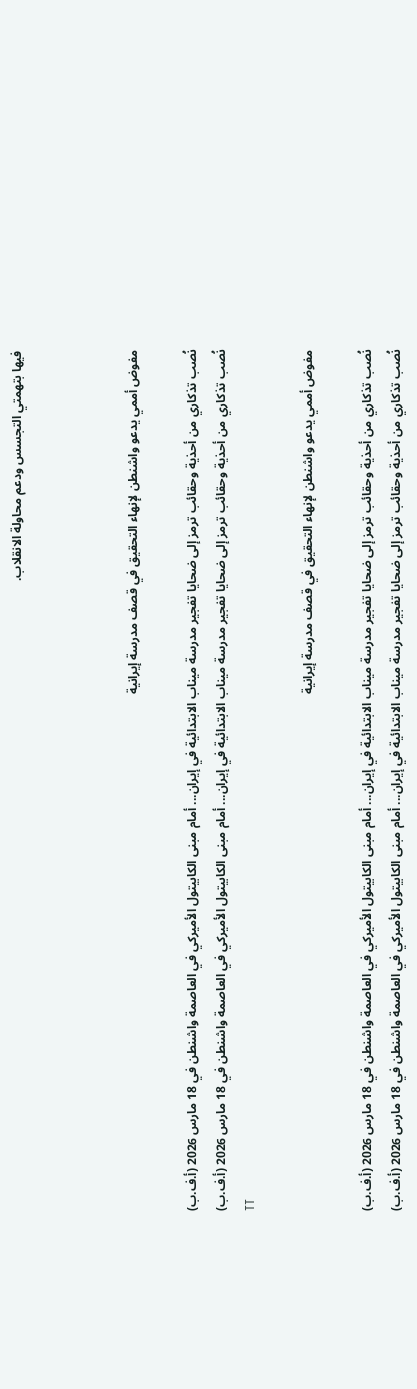فيها بتهمتي التجسس ودعم محاولة الانقلاب.



مفوض أممي يدعو واشنطن لإنهاء التحقيق في قصف مدرسة إيرانية

نُصب تذكاري من أحذية وحقائب ترمز إلى ضحايا تفجير مدرسة ميناب الابتدائية في إيران... أمام مبنى الكابيتول الأميركي في العاصمة واشنطن في 18 مارس 2026 (أ.ف.ب)
نُصب تذكاري من أحذية وحقائب ترمز إلى ضحايا تفجير مدرسة ميناب الابتدائية في إيران... أمام مبنى الكابيتول الأميركي في العاصمة واشنطن في 18 مارس 2026 (أ.ف.ب)
TT

مفوض أممي يدعو واشنطن لإنهاء التحقيق في قصف مدرسة إيرانية

نُصب تذكاري من أحذية وحقائب ترمز إلى ضحايا تفجير مدرسة ميناب الابتدائية في إيران... أمام مبنى الكابيتول الأميركي في العاصمة واشنطن في 18 مارس 2026 (أ.ف.ب)
نُصب تذكاري من أحذية وحقائب ترمز إلى ضحايا تفجير مدرسة ميناب الابتدائية في إيران... أمام مبنى الكابيتول الأميركي في العاصمة واشنطن في 18 مارس 2026 (أ.ف.ب)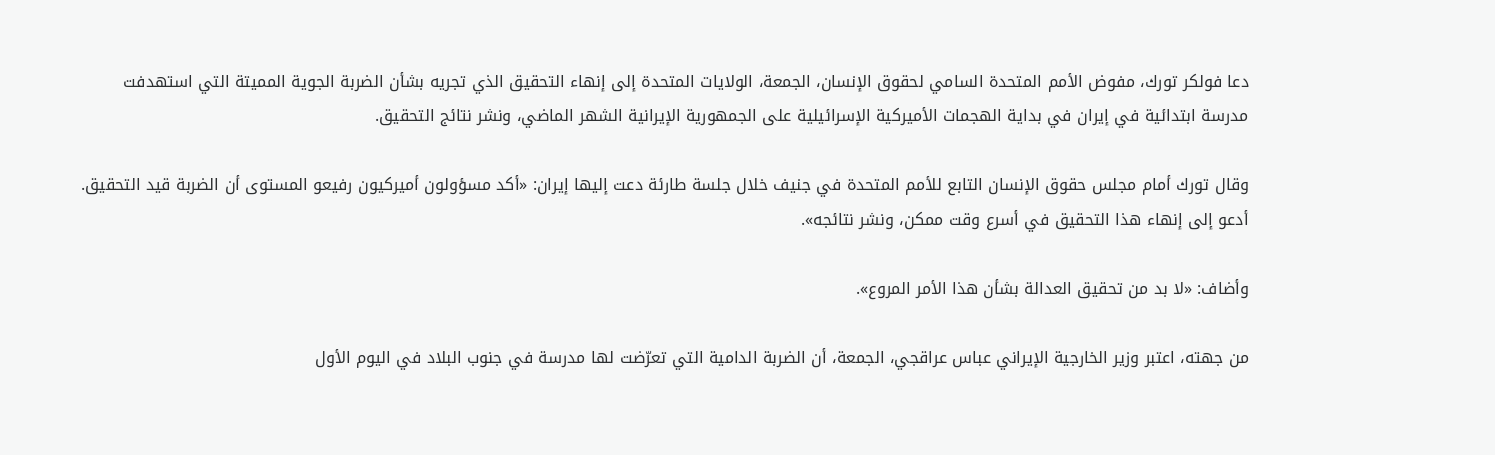دعا فولكر تورك، مفوض الأمم المتحدة السامي لحقوق الإنسان، الجمعة، الولايات المتحدة إلى إنهاء التحقيق الذي تجريه بشأن الضربة الجوية المميتة التي استهدفت مدرسة ابتدائية في إيران في بداية الهجمات الأميركية الإسرائيلية على الجمهورية الإيرانية الشهر الماضي، ونشر نتائج التحقيق.

وقال تورك أمام مجلس حقوق الإنسان التابع للأمم المتحدة في جنيف خلال جلسة طارئة دعت إليها إيران: «أكد مسؤولون أميركيون رفيعو المستوى أن الضربة قيد التحقيق. أدعو إلى إنهاء هذا التحقيق في أسرع وقت ممكن، ونشر نتائجه».

وأضاف: «لا بد من تحقيق العدالة بشأن هذا الأمر المروع».

من جهته، اعتبر وزير الخارجية الإيراني عباس عراقجي، الجمعة، أن الضربة الدامية التي تعرّضت لها مدرسة في جنوب البلاد في اليوم الأول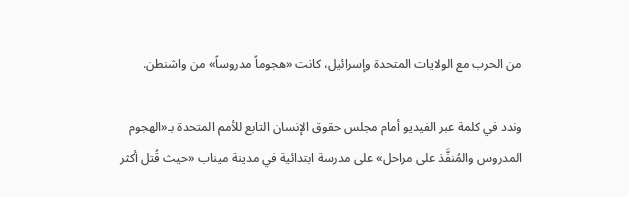من الحرب مع الولايات المتحدة وإسرائيل، كانت «هجوماً مدروساً» من واشنطن.

وندد في كلمة عبر الفيديو أمام مجلس حقوق الإنسان التابع للأمم المتحدة بـ«الهجوم المدروس والمُنفَّذ على مراحل» على مدرسة ابتدائية في مدينة ميناب «حيث قُتل أكثر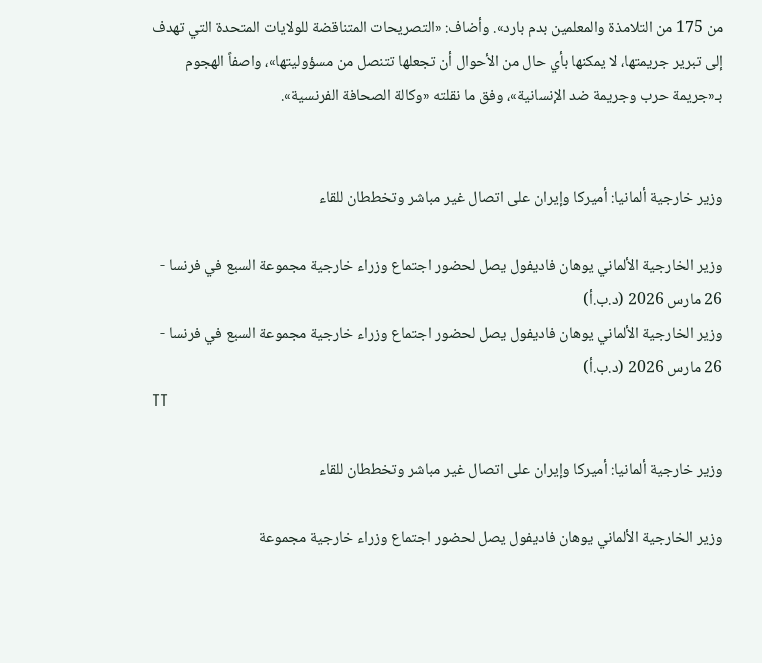من 175 من التلامذة والمعلمين بدم بارد». وأضاف: «التصريحات المتناقضة للولايات المتحدة التي تهدف إلى تبرير جريمتها، لا يمكنها بأي حال من الأحوال أن تجعلها تتنصل من مسؤوليتها»، واصفاً الهجوم بـ«جريمة حرب وجريمة ضد الإنسانية»، وفق ما نقلته «وكالة الصحافة الفرنسية».


وزير خارجية ألمانيا: أميركا وإيران على اتصال غير مباشر وتخططان للقاء

وزير الخارجية الألماني يوهان فاديفول يصل لحضور اجتماع وزراء خارجية مجموعة السبع في فرنسا - 26 مارس 2026 (د.ب.أ)
وزير الخارجية الألماني يوهان فاديفول يصل لحضور اجتماع وزراء خارجية مجموعة السبع في فرنسا - 26 مارس 2026 (د.ب.أ)
TT

وزير خارجية ألمانيا: أميركا وإيران على اتصال غير مباشر وتخططان للقاء

وزير الخارجية الألماني يوهان فاديفول يصل لحضور اجتماع وزراء خارجية مجموعة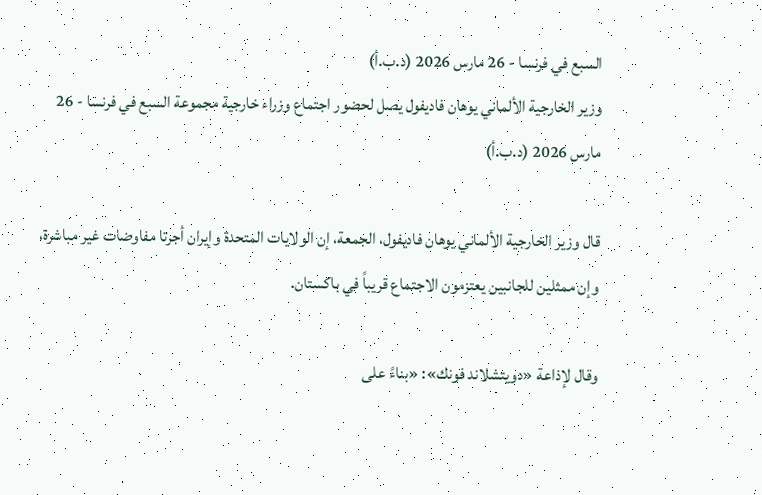السبع في فرنسا - 26 مارس 2026 (د.ب.أ)
وزير الخارجية الألماني يوهان فاديفول يصل لحضور اجتماع وزراء خارجية مجموعة السبع في فرنسا - 26 مارس 2026 (د.ب.أ)

قال وزير الخارجية الألماني يوهان فاديفول، الجمعة، إن الولايات المتحدة وإيران أجرتا مفاوضات غير مباشرة، وإن ممثلين للجانبين يعتزمون الاجتماع قريباً في باكستان.

وقال لإذاعة «دويتشلاند فونك»: «بناءً على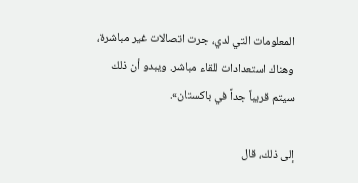المعلومات التي لدي، جرت اتصالات غير مباشرة، وهناك استعدادات للقاء مباشر. ويبدو أن ذلك سيتم قريباً جداً في باكستان».

إلى ذلك، قال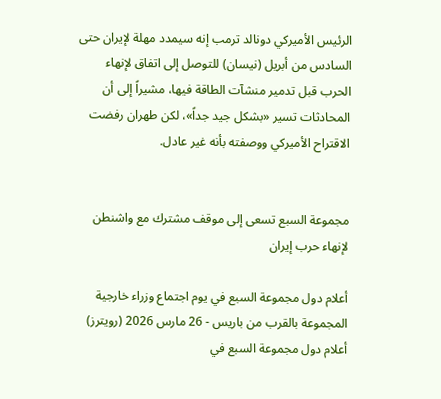الرئيس الأميركي دونالد ترمب إنه سيمدد مهلة لإيران حتى السادس من أبريل (نيسان) للتوصل إلى اتفاق لإنهاء الحرب قبل تدمير منشآت الطاقة فيها، مشيراً إلى أن المحادثات تسير «بشكل جيد جداً»، لكن طهران رفضت الاقتراح الأميركي ووصفته بأنه غير عادل.


مجموعة السبع تسعى إلى موقف مشترك مع واشنطن لإنهاء حرب إيران

أعلام دول مجموعة السبع في يوم اجتماع وزراء خارجية المجموعة بالقرب من باريس - 26 مارس 2026 (رويترز)
أعلام دول مجموعة السبع في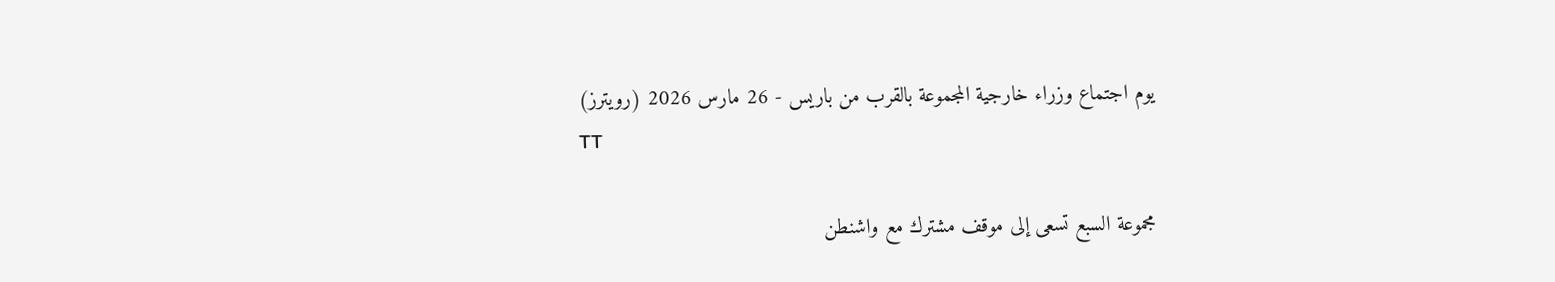يوم اجتماع وزراء خارجية المجموعة بالقرب من باريس - 26 مارس 2026 (رويترز)
TT

مجموعة السبع تسعى إلى موقف مشترك مع واشنطن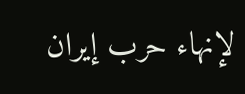لإنهاء حرب إيران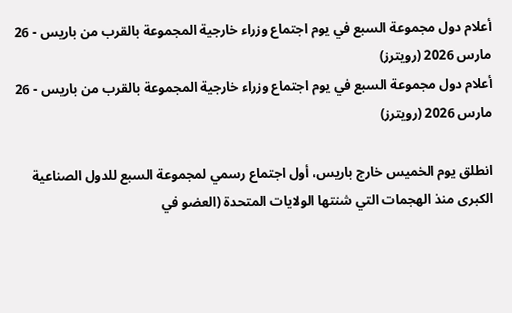أعلام دول مجموعة السبع في يوم اجتماع وزراء خارجية المجموعة بالقرب من باريس - 26 مارس 2026 (رويترز)
أعلام دول مجموعة السبع في يوم اجتماع وزراء خارجية المجموعة بالقرب من باريس - 26 مارس 2026 (رويترز)

انطلق يوم الخميس خارج باريس، أول اجتماع رسمي لمجموعة السبع للدول الصناعية الكبرى منذ الهجمات التي شنتها الولايات المتحدة (العضو في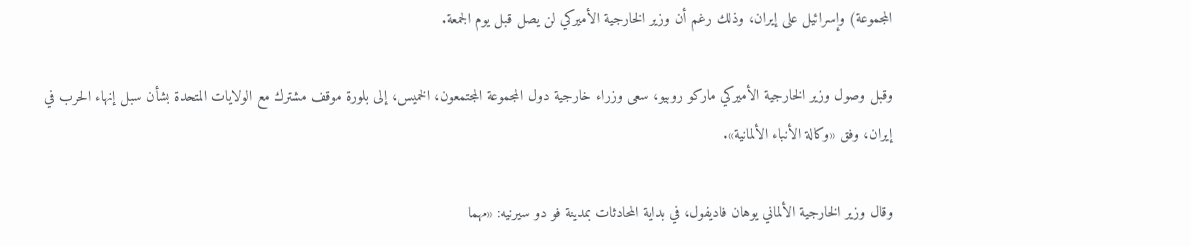المجموعة) وإسرائيل على إيران، وذلك رغم أن وزير الخارجية الأميركي لن يصل قبل يوم الجمعة.

وقبل وصول وزير الخارجية الأميركي ماركو روبيو، سعى وزراء خارجية دول المجموعة المجتمعون، الخميس، إلى بلورة موقف مشترك مع الولايات المتحدة بشأن سبل إنهاء الحرب في إيران، وفق «وكالة الأنباء الألمانية».

وقال وزير الخارجية الألماني يوهان فاديفول، في بداية المحادثات بمدينة فو دو سيرنيه: «مهما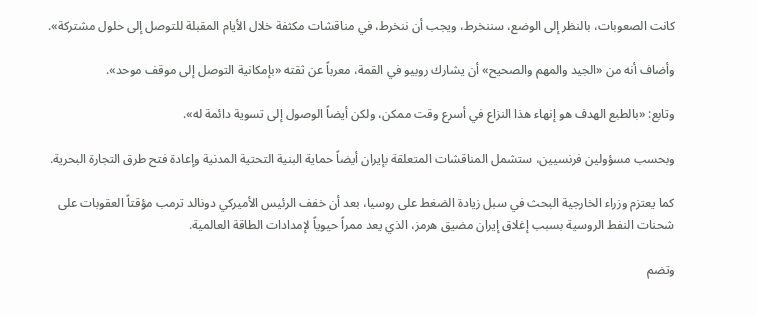كانت الصعوبات، بالنظر إلى الوضع، سننخرط، ويجب أن ننخرط، في مناقشات مكثفة خلال الأيام المقبلة للتوصل إلى حلول مشتركة».

وأضاف أنه من «الجيد والمهم والصحيح» أن يشارك روبيو في القمة، معرباً عن ثقته «بإمكانية التوصل إلى موقف موحد».

وتابع: «بالطبع الهدف هو إنهاء هذا النزاع في أسرع وقت ممكن، ولكن أيضاً الوصول إلى تسوية دائمة له».

وبحسب مسؤولين فرنسيين، ستشمل المناقشات المتعلقة بإيران أيضاً حماية البنية التحتية المدنية وإعادة فتح طرق التجارة البحرية.

كما يعتزم وزراء الخارجية البحث في سبل زيادة الضغط على روسيا، بعد أن خفف الرئيس الأميركي دونالد ترمب مؤقتاً العقوبات على شحنات النفط الروسية بسبب إغلاق إيران مضيق هرمز، الذي يعد ممراً حيوياً لإمدادات الطاقة العالمية.

وتضم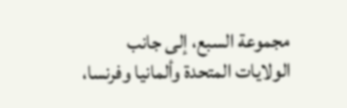مجموعة السبع، إلى جانب الولايات المتحدة وألمانيا وفرنسا،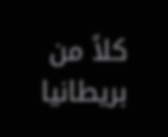كلاً من بريطانيا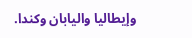وإيطاليا واليابان وكندا.